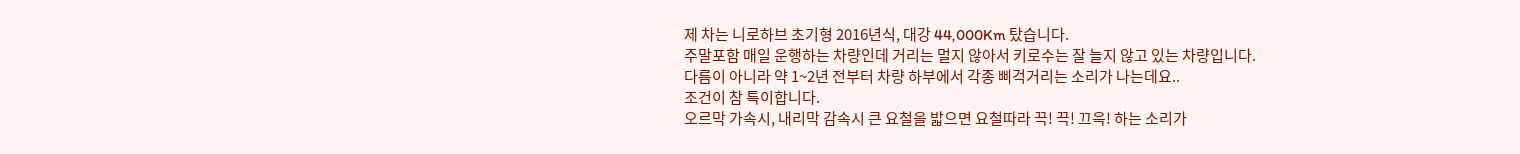제 차는 니로하브 초기형 2016년식, 대강 44,000Km 탔습니다.
주말포함 매일 운행하는 차량인데 거리는 멀지 않아서 키로수는 잘 늘지 않고 있는 차량입니다.
다름이 아니라 약 1~2년 전부터 차량 하부에서 각종 삐걱거리는 소리가 나는데요..
조건이 참 특이합니다.
오르막 가속시, 내리막 감속시 큰 요철을 밟으면 요철따라 끅! 끅! 끄윽! 하는 소리가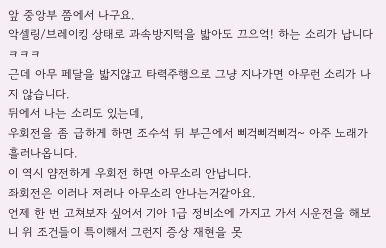앞 중앙부 쯤에서 나구요.
악셀링/브레이킹 상태로 과속방지턱을 밟아도 끄으억! 하는 소리가 납니다ㅋㅋㅋ
근데 아무 페달을 밟지않고 타력주행으로 그냥 지나가면 아무런 소리가 나지 않습니다.
뒤에서 나는 소리도 있는데,
우회전을 좀 급하게 하면 조수석 뒤 부근에서 삐걱삐걱삐걱~ 아주 노래가 흘러나옵니다.
이 역시 얌전하게 우회전 하면 아무소리 안납니다.
좌회전은 이러나 저러나 아무소리 안나는거같아요.
언제 한 번 고쳐보자 싶어서 기아 1급 정비소에 가지고 가서 시운전을 해보니 위 조건들이 특이해서 그런지 증상 재현을 못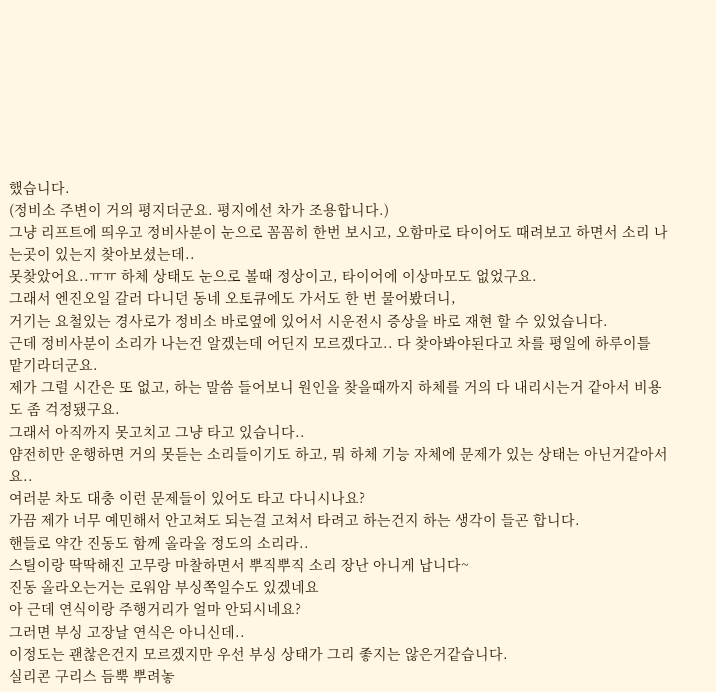했습니다.
(정비소 주변이 거의 평지더군요. 평지에선 차가 조용합니다.)
그냥 리프트에 띄우고 정비사분이 눈으로 꼼꼼히 한번 보시고, 오함마로 타이어도 때려보고 하면서 소리 나는곳이 있는지 찾아보셨는데..
못찾았어요..ㅠㅠ 하체 상태도 눈으로 볼때 정상이고, 타이어에 이상마모도 없었구요.
그래서 엔진오일 갈러 다니던 동네 오토큐에도 가서도 한 번 물어봤더니,
거기는 요철있는 경사로가 정비소 바로옆에 있어서 시운전시 증상을 바로 재현 할 수 있었습니다.
근데 정비사분이 소리가 나는건 알겠는데 어딘지 모르겠다고.. 다 찾아봐야된다고 차를 평일에 하루이틀 맡기라더군요.
제가 그럴 시간은 또 없고, 하는 말씀 들어보니 원인을 찾을때까지 하체를 거의 다 내리시는거 같아서 비용도 좀 걱정됐구요.
그래서 아직까지 못고치고 그냥 타고 있습니다..
얌전히만 운행하면 거의 못듣는 소리들이기도 하고, 뭐 하체 기능 자체에 문제가 있는 상태는 아닌거같아서요..
여러분 차도 대충 이런 문제들이 있어도 타고 다니시나요?
가끔 제가 너무 예민해서 안고쳐도 되는걸 고쳐서 타려고 하는건지 하는 생각이 들곤 합니다.
핸들로 약간 진동도 함께 올라올 정도의 소리라..
스틸이랑 딱딱해진 고무랑 마찰하면서 뿌직뿌직 소리 장난 아니게 납니다~
진동 올라오는거는 로워암 부싱쪽일수도 있겠네요
아 근데 연식이랑 주행거리가 얼마 안되시네요?
그러면 부싱 고장날 연식은 아니신데..
이정도는 괜찮은건지 모르겠지만 우선 부싱 상태가 그리 좋지는 않은거같습니다.
실리콘 구리스 듬뿍 뿌려놓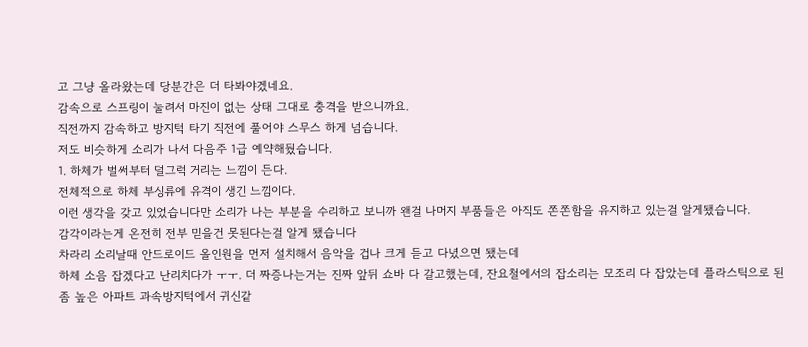고 그냥 올라왔는데 당분간은 더 타봐야겠네요.
감속으로 스프링이 눌려서 마진이 없는 상태 그대로 충격을 받으니까요.
직전까지 감속하고 방지턱 타기 직전에 풀어야 스무스 하게 넘습니다.
저도 비슷하게 소리가 나서 다음주 1급 예약해뒀습니다.
1. 하체가 벌써부터 덜그럭 거리는 느낌이 든다.
전체적으로 하체 부싱류에 유격이 생긴 느낌이다.
이런 생각을 갖고 있었습니다만 소리가 나는 부분을 수리하고 보니까 왠걸 나머지 부품들은 아직도 쫀쫀함을 유지하고 있는걸 알게됐습니다.
감각이라는게 온전히 전부 믿을건 못된다는걸 알게 됐습니다
차라리 소리날때 안드로이드 올인원을 먼저 설치해서 음악을 겁나 크게 듣고 다녔으면 됐는데
하체 소음 잡겠다고 난리치다가 ㅜㅜ. 더 짜증나는거는 진짜 앞뒤 쇼바 다 갈고했는데, 잔요철에서의 잡소리는 모조리 다 잡았는데 플라스틱으로 된 좀 높은 아파트 과속방지턱에서 귀신같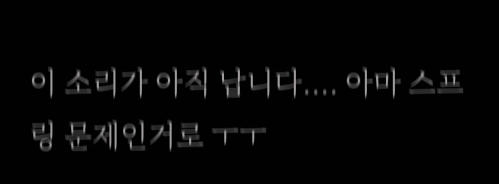이 소리가 아직 납니다.... 아마 스프링 문제인거로 ㅜㅜ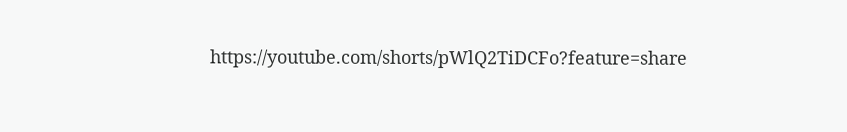https://youtube.com/shorts/pWlQ2TiDCFo?feature=share